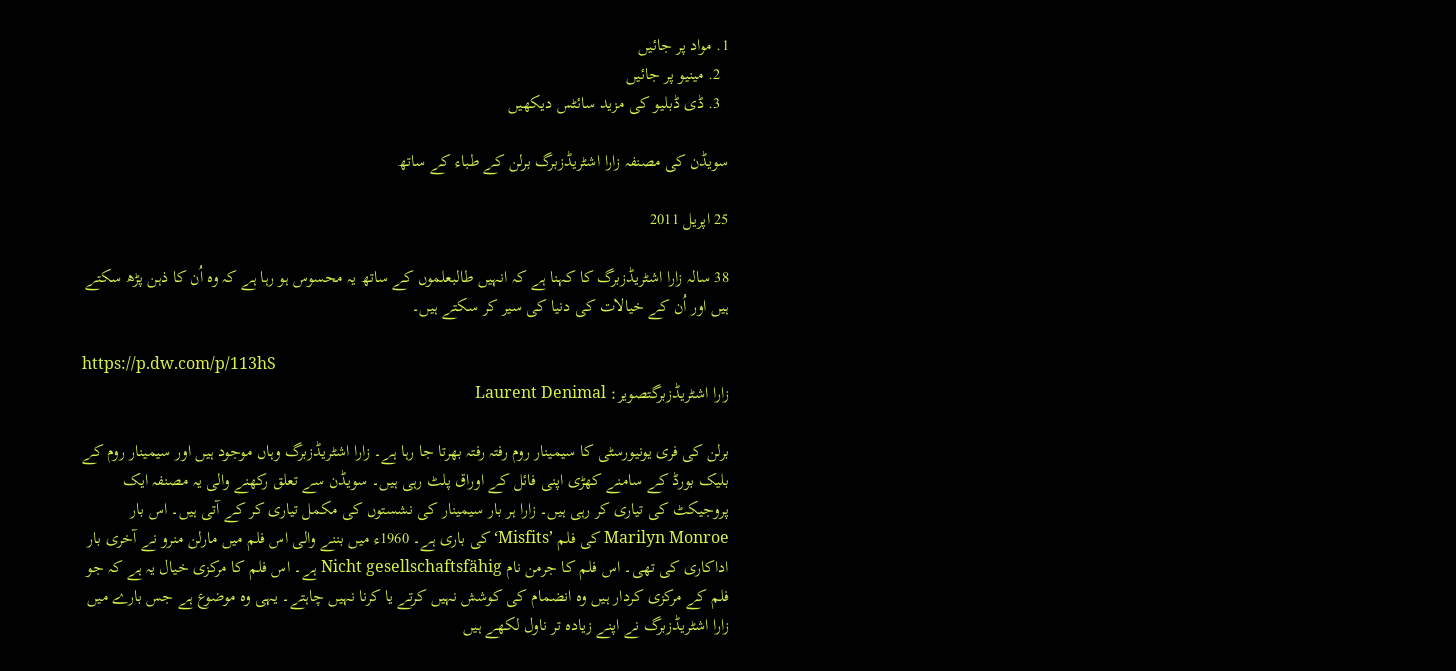1. مواد پر جائیں
  2. مینیو پر جائیں
  3. ڈی ڈبلیو کی مزید سائٹس دیکھیں

سویڈن کی مصنفہ زارا اشٹریڈزبرگ برلن کے طباء کے ساتھ

25 اپریل 2011

38 سالہ زارا اشٹریڈزبرگ کا کہنا ہے کہ انہیں طالبعلموں کے ساتھ یہ محسوس ہو رہا ہے کہ وہ اُن کا ذہن پڑھ سکتے ہیں اور اُن کے خیالات کی دنیا کی سیر کر سکتے ہیں۔

https://p.dw.com/p/113hS
زارا اشٹریڈزبرگتصویر: Laurent Denimal

برلن کی فری یونیورسٹی کا سیمینار روم رفتہ رفتہ بھرتا جا رہا ہے۔ زارا اشٹریڈزبرگ وہاں موجود ہیں اور سیمینار روم کے بلیک بورڈ کے سامنے کھڑی اپنی فائل کے اوراق پلٹ رہی ہیں۔ سویڈن سے تعلق رکھنے والی یہ مصنفہ ایک پروجیکٹ کی تیاری کر رہی ہیں۔ زارا ہر بار سیمینار کی نشستوں کی مکمل تیاری کر کے آتی ہیں۔ اس بار Marilyn Monroe کی فلم ’Misfits‘ کی باری ہے۔ 1960ء میں بننے والی اس فلم میں مارلن منرو نے آخری بار اداکاری کی تھی۔ اس فلم کا جرمن نام Nicht gesellschaftsfähig ہے۔ اس فلم کا مرکزی خیال یہ ہے کہ جو فلم کے مرکزی کردار ہیں وہ انضمام کی کوشش نہیں کرتے یا کرنا نہیں چاہتے۔ یہی وہ موضوع ہے جس بارے میں زارا اشٹریڈزبرگ نے اپنے زیادہ تر ناول لکھے ہیں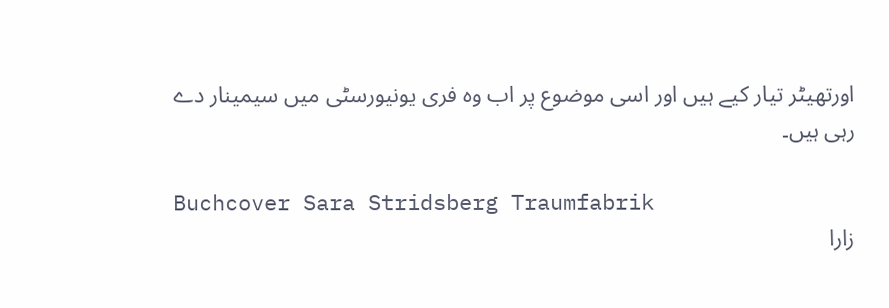اورتھیٹر تیار کیے ہیں اور اسی موضوع پر اب وہ فری یونیورسٹی میں سیمینار دے رہی ہیں۔

Buchcover Sara Stridsberg Traumfabrik
زارا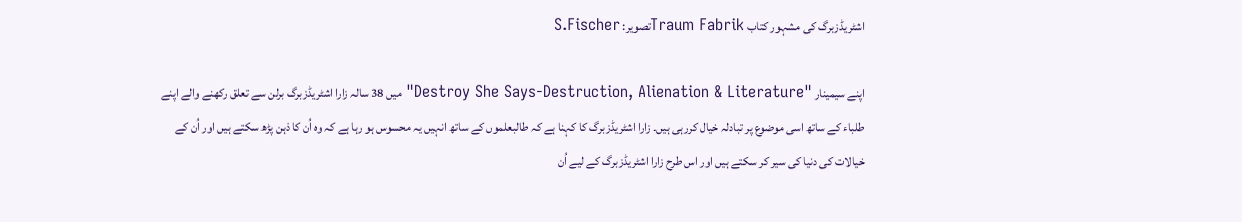اشٹریڈزبرگ کی مشہور کتاب Traum Fabrikتصویر: S.Fischer

اپنے سیمینار "Destroy She Says-Destruction, Alienation & Literature" میں 38 سالہ زارا اشٹریڈزبرگ برلن سے تعلق رکھنے والے اپنے طلباء کے ساتھ اسی موضوع پر تبادلہ خیال کررہی ہیں۔ زارا اشٹریڈزبرگ کا کہنا ہے کہ طالبعلموں کے ساتھ انہیں یہ محسوس ہو رہا ہے کہ وہ اُن کا ذہن پڑھ سکتے ہیں اور اُن کے خیالات کی دنیا کی سیر کر سکتے ہیں اور اس طرح زارا اشٹریڈزبرگ کے لیے اُن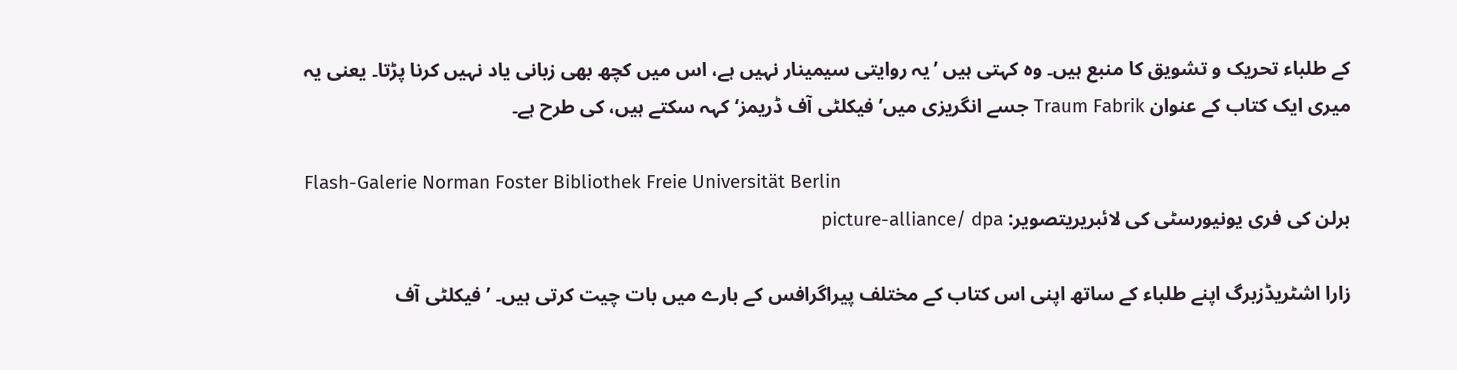کے طلباء تحریک و تشویق کا منبع ہیں۔ وہ کہتی ہیں ’یہ روایتی سیمینار نہیں ہے، اس میں کچھ بھی زبانی یاد نہیں کرنا پڑتا۔ یعنی یہ میری ایک کتاب کے عنوان Traum Fabrik جسے انگریزی میں’ فیکلٹی آف ڈریمز‘ کہہ سکتے ہیں، کی طرح ہے۔

Flash-Galerie Norman Foster Bibliothek Freie Universität Berlin
برلن کی فری یونیورسٹی کی لائبریریتصویر: picture-alliance/ dpa

زارا اشٹریڈزبرگ اپنے طلباء کے ساتھ اپنی اس کتاب کے مختلف پیراگرافس کے بارے میں بات چیت کرتی ہیں۔ ’فیکلٹی آف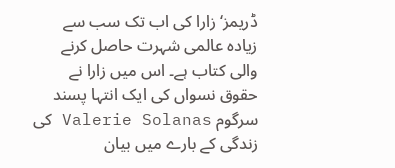ڈریمز‘ زارا کی اب تک سب سے زیادہ عالمی شہرت حاصل کرنے والی کتاب ہے۔ اس میں زارا نے حقوق نسواں کی ایک انتہا پسند سرگوم Valerie Solanas کی زندگی کے بارے میں بیان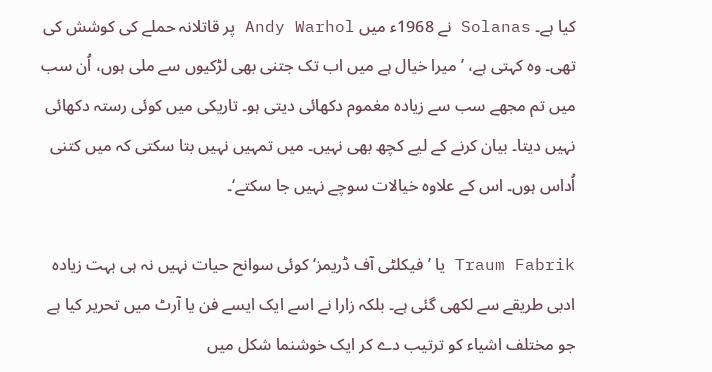کیا ہے۔ Solanas نے 1968ء میں Andy Warhol پر قاتلانہ حملے کی کوشش کی تھی۔ وہ کہتی ہے، ’ میرا خیال ہے میں اب تک جتنی بھی لڑکیوں سے ملی ہوں، اُن سب میں تم مجھے سب سے زیادہ مغموم دکھائی دیتی ہو۔ تاریکی میں کوئی رستہ دکھائی نہیں دیتا۔ بیان کرنے کے لیے کچھ بھی نہیں۔ میں تمہیں نہیں بتا سکتی کہ میں کتنی اُداس ہوں۔ اس کے علاوہ خیالات سوچے نہیں جا سکتے‘۔

Traum Fabrik یا ’فیکلٹی آف ڈریمز‘ کوئی سوانح حیات نہیں نہ ہی بہت زیادہ ادبی طریقے سے لکھی گئی ہے۔ بلکہ زارا نے اسے ایک ایسے فن یا آرٹ میں تحریر کیا ہے جو مختلف اشیاء کو ترتیب دے کر ایک خوشنما شکل میں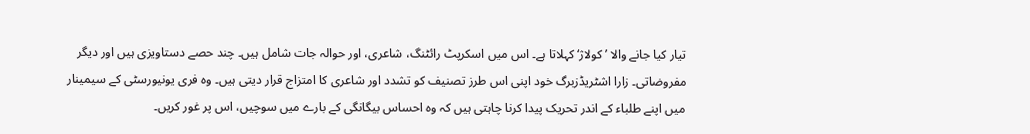تیار کیا جانے والا ’ کولاژ‘ کہلاتا ہے۔ اس میں اسکرپٹ رائٹنگ، شاعری، اور حوالہ جات شامل ہیں۔ چند حصے دستاویزی ہیں اور دیگر مفروضاتی۔ زارا اشٹریڈزبرگ خود اپنی اس طرز تصنیف کو تشدد اور شاعری کا امتزاج قرار دیتی ہیں۔ وہ فری یونیورسٹی کے سیمینار میں اپنے طلباء کے اندر تحریک پیدا کرنا چاہتی ہیں کہ وہ احساس بیگانگی کے بارے میں سوچیں، اس پر غور کریں۔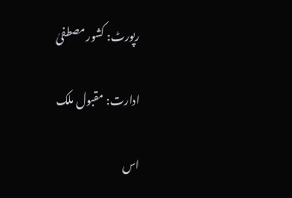رپورٹ: کشور مصطفیٰ

ادارت: مقبول ملک

اس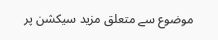موضوع سے متعلق مزید سیکشن پر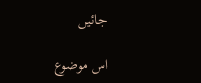جائیں

اس موضوع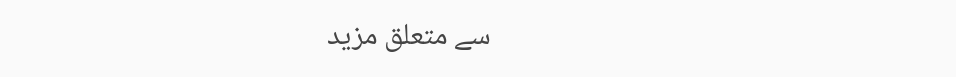سے متعلق مزید